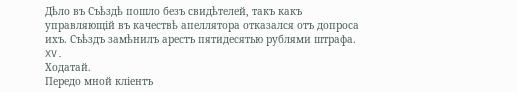Дѣло въ Съѣздѣ пошло безъ свидѣтелей, такъ какъ управляющій въ качествѣ апеллятора отказался отъ допроса ихъ. Съѣздъ замѣнилъ арестъ пятидесятью рублями штрафа.
XV.
Ходатай.
Передо мной кліентъ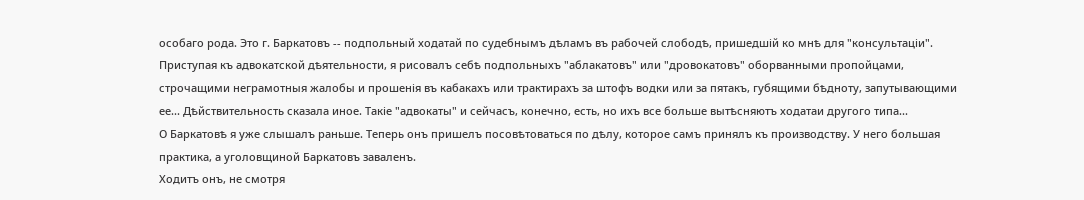особаго рода. Это г. Баркатовъ -- подпольный ходатай по судебнымъ дѣламъ въ рабочей слободѣ, пришедшій ко мнѣ для "консультаціи".
Приступая къ адвокатской дѣятельности, я рисовалъ себѣ подпольныхъ "аблакатовъ" или "дровокатовъ" оборванными пропойцами, строчащими неграмотныя жалобы и прошенія въ кабакахъ или трактирахъ за штофъ водки или за пятакъ, губящими бѣдноту, запутывающими ее... Дѣйствительность сказала иное. Такіе "адвокаты" и сейчасъ, конечно, есть, но ихъ все больше вытѣсняютъ ходатаи другого типа...
О Баркатовѣ я уже слышалъ раньше. Теперь онъ пришелъ посовѣтоваться по дѣлу, которое самъ принялъ къ производству. У него большая практика, а уголовщиной Баркатовъ заваленъ.
Ходитъ онъ, не смотря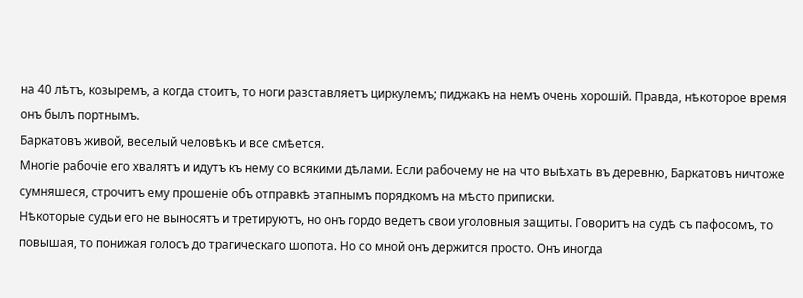на 40 лѣтъ, козыремъ, а когда стоитъ, то ноги разставляетъ циркулемъ; пиджакъ на немъ очень хорошій. Правда, нѣкоторое время онъ былъ портнымъ.
Баркатовъ живой, веселый человѣкъ и все смѣется.
Многіе рабочіе его хвалятъ и идутъ къ нему со всякими дѣлами. Если рабочему не на что выѣхать въ деревню, Баркатовъ ничтоже сумняшеся, строчитъ ему прошеніе объ отправкѣ этапнымъ порядкомъ на мѣсто приписки.
Нѣкоторые судьи его не выносятъ и третируютъ, но онъ гордо ведетъ свои уголовныя защиты. Говоритъ на судѣ съ пафосомъ, то повышая, то понижая голосъ до трагическаго шопота. Но со мной онъ держится просто. Онъ иногда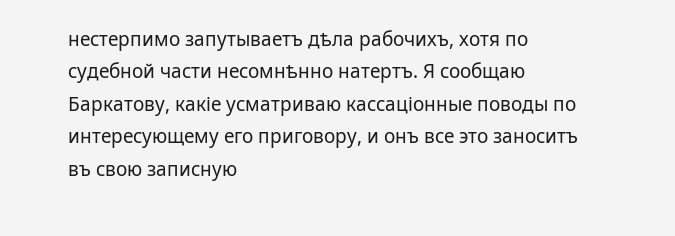нестерпимо запутываетъ дѣла рабочихъ, хотя по судебной части несомнѣнно натертъ. Я сообщаю Баркатову, какіе усматриваю кассаціонные поводы по интересующему его приговору, и онъ все это заноситъ въ свою записную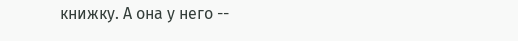книжку. А она у него --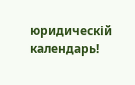юридическій календарь!